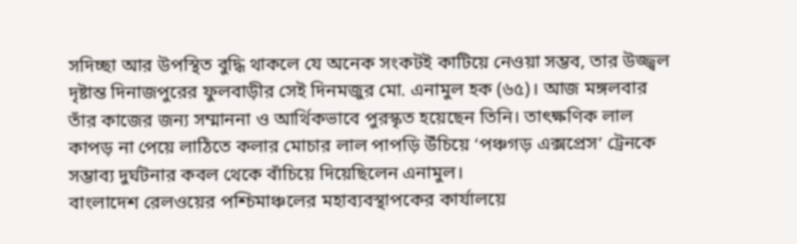সদিচ্ছা আর উপস্থিত বুদ্ধি থাকলে যে অনেক সংকটই কাটিয়ে নেওয়া সম্ভব, তার উজ্জ্বল দৃষ্টান্ত দিনাজপুরের ফুলবাড়ীর সেই দিনমজুর মো. এনামুল হক (৬৫)। আজ মঙ্গলবার তাঁর কাজের জন্য সম্মাননা ও আর্থিকভাবে পুরস্কৃত হয়েছেন তিনি। তাৎক্ষণিক লাল কাপড় না পেয়ে লাঠিতে কলার মোচার লাল পাপড়ি উঁচিয়ে ‘পঞ্চগড় এক্সপ্রেস’ ট্রেনকে সম্ভাব্য দুর্ঘটনার কবল থেকে বাঁচিয়ে দিয়েছিলেন এনামুল।
বাংলাদেশ রেলওয়ের পশ্চিমাঞ্চলের মহাব্যবস্থাপকের কার্যালয়ে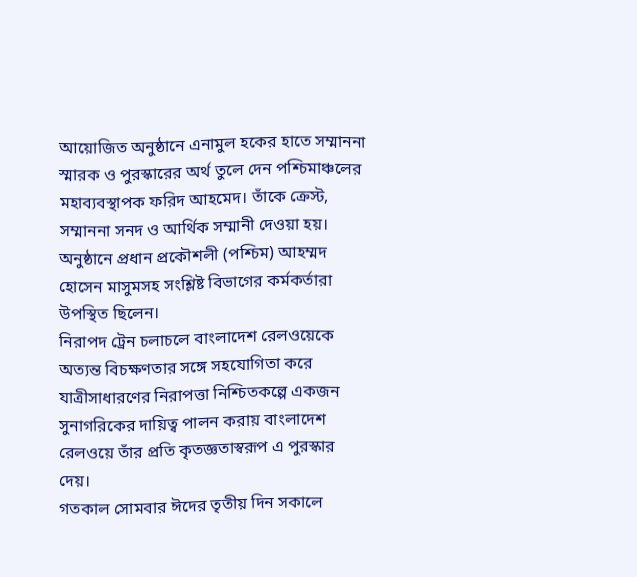আয়োজিত অনুষ্ঠানে এনামুল হকের হাতে সম্মাননা স্মারক ও পুরস্কারের অর্থ তুলে দেন পশ্চিমাঞ্চলের মহাব্যবস্থাপক ফরিদ আহমেদ। তাঁকে ক্রেস্ট, সম্মাননা সনদ ও আর্থিক সম্মানী দেওয়া হয়। অনুষ্ঠানে প্রধান প্রকৌশলী (পশ্চিম) আহম্মদ হোসেন মাসুমসহ সংশ্লিষ্ট বিভাগের কর্মকর্তারা উপস্থিত ছিলেন।
নিরাপদ ট্রেন চলাচলে বাংলাদেশ রেলওয়েকে অত্যন্ত বিচক্ষণতার সঙ্গে সহযোগিতা করে যাত্রীসাধারণের নিরাপত্তা নিশ্চিতকল্পে একজন সুনাগরিকের দায়িত্ব পালন করায় বাংলাদেশ রেলওয়ে তাঁর প্রতি কৃতজ্ঞতাস্বরূপ এ পুরস্কার দেয়।
গতকাল সোমবার ঈদের তৃতীয় দিন সকালে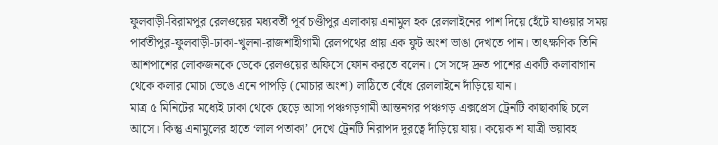ফুলবাড়ী-বিরামপুর রেলওয়ের মধ্যবর্তী পূর্ব চণ্ডীপুর এলাকায় এনামুল হক রেললাইনের পাশ দিয়ে হেঁটে যাওয়ার সময় পার্বতীপুর-ফুলবাড়ী-ঢাকা-খুলনা-রাজশাহীগামী রেলপথের প্রায় এক ফুট অংশ ভাঙা দেখতে পান। তাৎক্ষণিক তিনি আশপাশের লোকজনকে ডেকে রেলওয়ের অফিসে ফোন করতে বলেন। সে সঙ্গে দ্রুত পাশের একটি কলাবাগান থেকে কলার মোচা ভেঙে এনে পাপড়ি (মোচার অংশ) লাঠিতে বেঁধে রেললাইনে দাঁড়িয়ে যান।
মাত্র ৫ মিনিটের মধ্যেই ঢাকা থেকে ছেড়ে আসা পঞ্চগড়গামী আন্তনগর পঞ্চগড় এক্সপ্রেস ট্রেনটি কাছাকাছি চলে আসে। কিন্তু এনামুলের হাতে ‘লাল পতাকা’ দেখে ট্রেনটি নিরাপদ দূরত্বে দাঁড়িয়ে যায়। কয়েক শ যাত্রী ভয়াবহ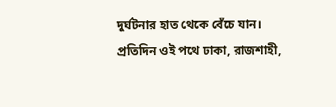দুর্ঘটনার হাত থেকে বেঁচে যান। প্রতিদিন ওই পথে ঢাকা, রাজশাহী,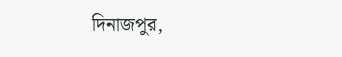দিনাজপুর,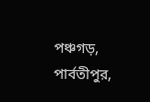পঞ্চগড়, পার্বতীপুর,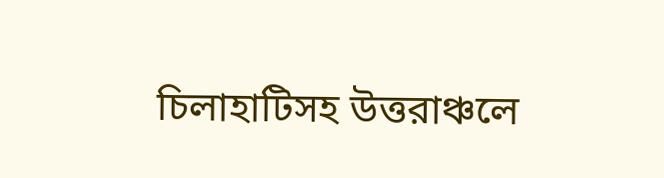চিলাহাটিসহ উত্তরাঞ্চলে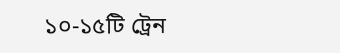১০-১৫টি ট্রেন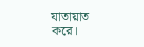যাতায়াত করে।